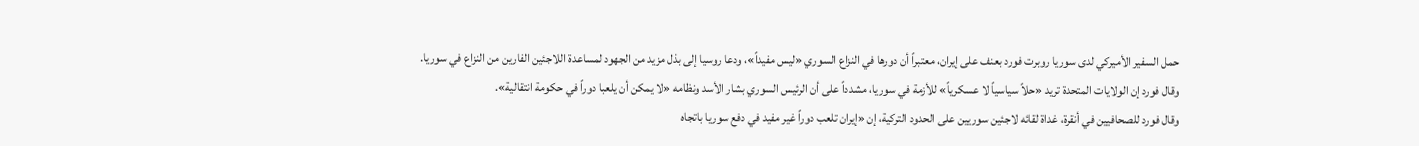حمل السفير الأميركي لدى سوريا روبرت فورد بعنف على إيران، معتبراً أن دورها في النزاع السوري «ليس مفيداً»، ودعا روسيا إلى بذل مزيد من الجهود لمساعدة اللاجئين الفارين من النزاع في سوريا. وقال فورد إن الولايات المتحدة تريد «حلاً سياسياً لا عسكرياً» للأزمة في سوريا، مشدداً على أن الرئيس السوري بشار الأسد ونظامه «لا يمكن أن يلعبا دوراً في حكومة انتقالية».
وقال فورد للصحافيين في أنقرة، غداة لقائه لاجئين سوريين على الحدود التركية، إن «إيران تلعب دوراً غير مفيد في دفع سوريا باتجاه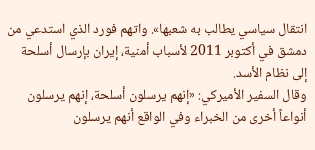انتقال سياسي يطالب به شعبها». واتهم فورد الذي استدعي من دمشق في أكتوبر 2011 لأسباب أمنية، إيران بإرسال أسلحة إلى نظام الأسد.
وقال السفير الأميركي: «إنهم يرسلون أسلحة، إنهم يرسلون أنواعاً أخرى من الخبراء وفي الواقع أنهم يرسلون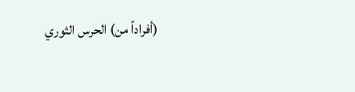(أفراداً من) الحرس الثوري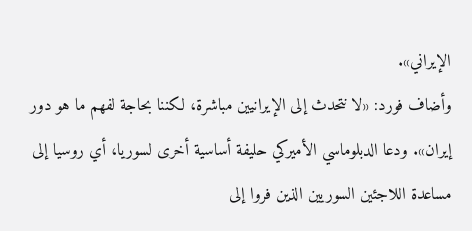الإيراني».
وأضاف فورد: «لا نتحدث إلى الإيرانيين مباشرة، لكننا بحاجة لفهم ما هو دور إيران». ودعا الدبلوماسي الأميركي حليفة أساسية أخرى لسوريا، أي روسيا إلى مساعدة اللاجئين السوريين الذين فروا إلى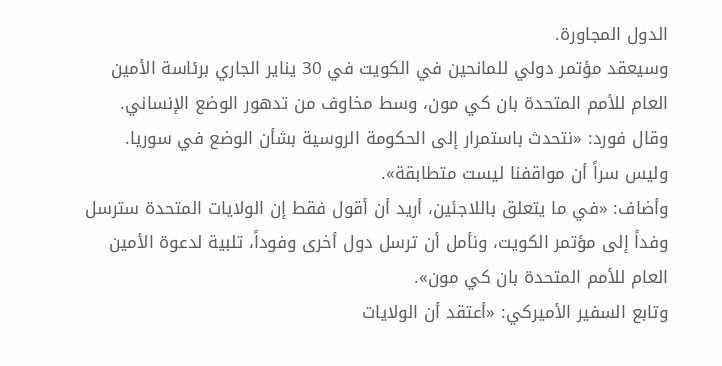الدول المجاورة.
وسيعقد مؤتمر دولي للمانحين في الكويت في 30 يناير الجاري برئاسة الأمين العام للأمم المتحدة بان كي مون، وسط مخاوف من تدهور الوضع الإنساني.
وقال فورد: «نتحدث باستمرار إلى الحكومة الروسية بشأن الوضع في سوريا. وليس سراً أن مواقفنا ليست متطابقة».
وأضاف: «في ما يتعلق باللاجئين، أريد أن أقول فقط إن الولايات المتحدة سترسل وفداً إلى مؤتمر الكويت، ونأمل أن ترسل دول أخرى وفوداً، تلبية لدعوة الأمين العام للأمم المتحدة بان كي مون».
وتابع السفير الأميركي: «أعتقد أن الولايات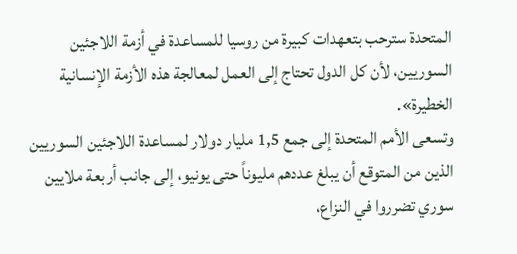المتحدة سترحب بتعهدات كبيرة من روسيا للمساعدة في أزمة اللاجئين السوريين، لأن كل الدول تحتاج إلى العمل لمعالجة هذه الأزمة الإنسانية الخطيرة».
وتسعى الأمم المتحدة إلى جمع 1,5 مليار دولار لمساعدة اللاجئين السوريين الذين من المتوقع أن يبلغ عددهم مليوناً حتى يونيو، إلى جانب أربعة ملايين سوري تضرروا في النزاع،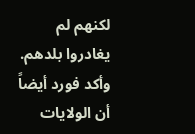لكنهم لم يغادروا بلدهم.
وأكد فورد أيضاً أن الولايات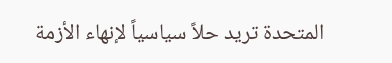المتحدة تريد حلاً سياسياً لإنهاء الأزمة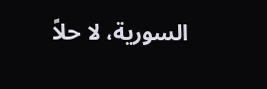السورية، لا حلاً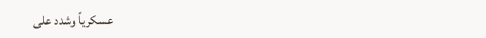عسكرياً وشدد على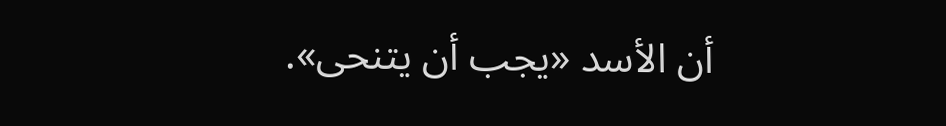أن الأسد «يجب أن يتنحى».